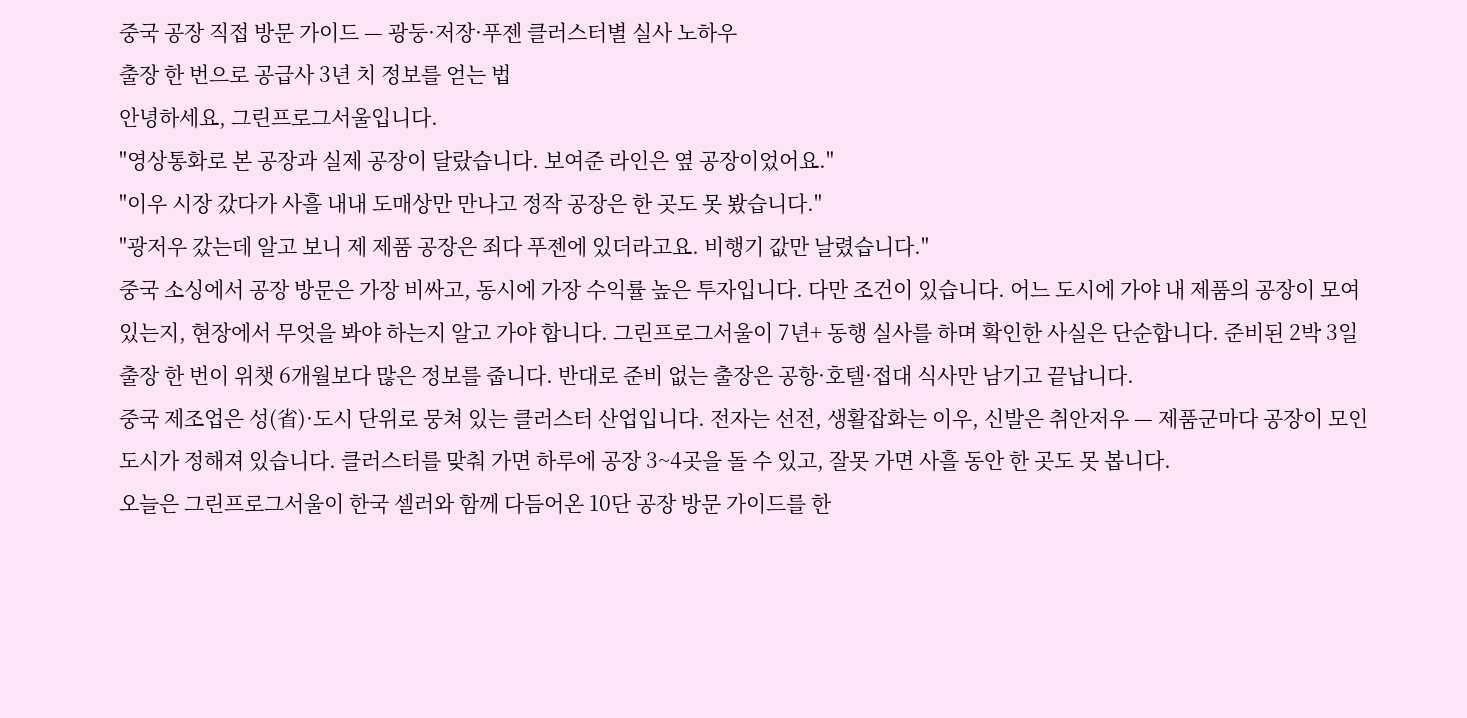중국 공장 직접 방문 가이드 — 광둥·저장·푸젠 클러스터별 실사 노하우
출장 한 번으로 공급사 3년 치 정보를 얻는 법
안녕하세요, 그린프로그서울입니다.
"영상통화로 본 공장과 실제 공장이 달랐습니다. 보여준 라인은 옆 공장이었어요."
"이우 시장 갔다가 사흘 내내 도매상만 만나고 정작 공장은 한 곳도 못 봤습니다."
"광저우 갔는데 알고 보니 제 제품 공장은 죄다 푸젠에 있더라고요. 비행기 값만 날렸습니다."
중국 소싱에서 공장 방문은 가장 비싸고, 동시에 가장 수익률 높은 투자입니다. 다만 조건이 있습니다. 어느 도시에 가야 내 제품의 공장이 모여 있는지, 현장에서 무엇을 봐야 하는지 알고 가야 합니다. 그린프로그서울이 7년+ 동행 실사를 하며 확인한 사실은 단순합니다. 준비된 2박 3일 출장 한 번이 위챗 6개월보다 많은 정보를 줍니다. 반대로 준비 없는 출장은 공항·호텔·접대 식사만 남기고 끝납니다.
중국 제조업은 성(省)·도시 단위로 뭉쳐 있는 클러스터 산업입니다. 전자는 선전, 생활잡화는 이우, 신발은 취안저우 — 제품군마다 공장이 모인 도시가 정해져 있습니다. 클러스터를 맞춰 가면 하루에 공장 3~4곳을 돌 수 있고, 잘못 가면 사흘 동안 한 곳도 못 봅니다.
오늘은 그린프로그서울이 한국 셀러와 함께 다듬어온 10단 공장 방문 가이드를 한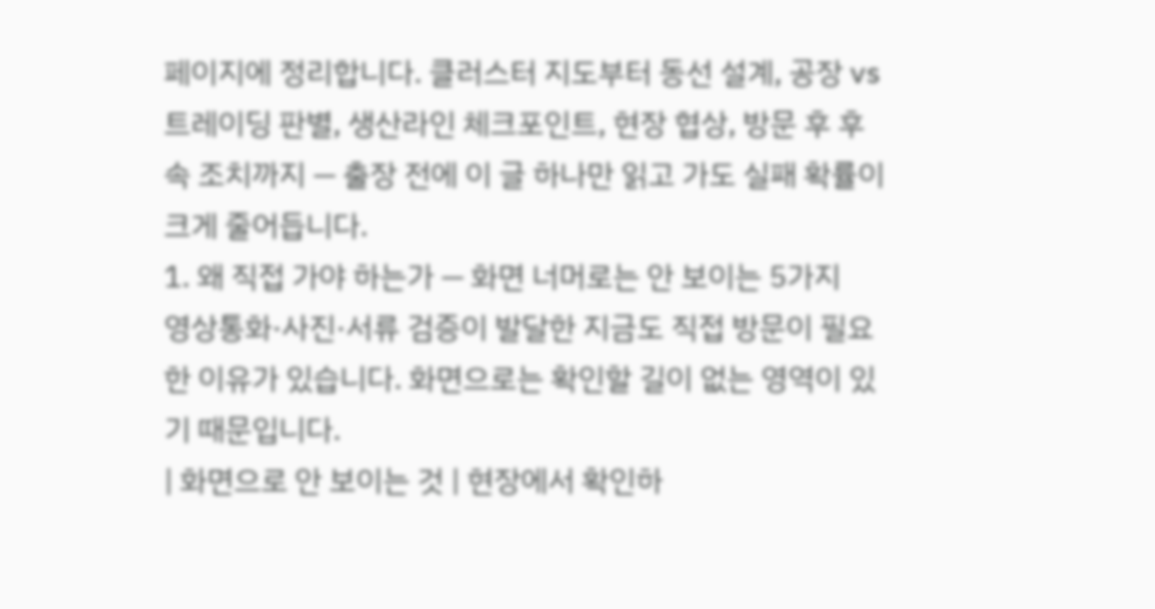페이지에 정리합니다. 클러스터 지도부터 동선 설계, 공장 vs 트레이딩 판별, 생산라인 체크포인트, 현장 협상, 방문 후 후속 조치까지 — 출장 전에 이 글 하나만 읽고 가도 실패 확률이 크게 줄어듭니다.
1. 왜 직접 가야 하는가 — 화면 너머로는 안 보이는 5가지
영상통화·사진·서류 검증이 발달한 지금도 직접 방문이 필요한 이유가 있습니다. 화면으로는 확인할 길이 없는 영역이 있기 때문입니다.
| 화면으로 안 보이는 것 | 현장에서 확인하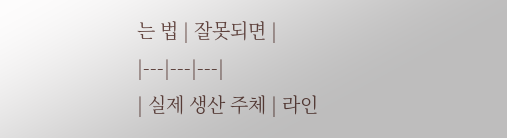는 법 | 잘못되면 |
|---|---|---|
| 실제 생산 주체 | 라인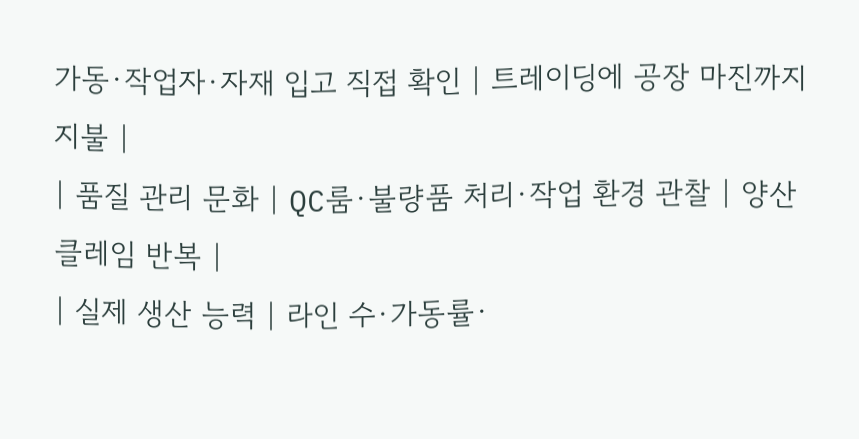가동·작업자·자재 입고 직접 확인 | 트레이딩에 공장 마진까지 지불 |
| 품질 관리 문화 | QC룸·불량품 처리·작업 환경 관찰 | 양산 클레임 반복 |
| 실제 생산 능력 | 라인 수·가동률·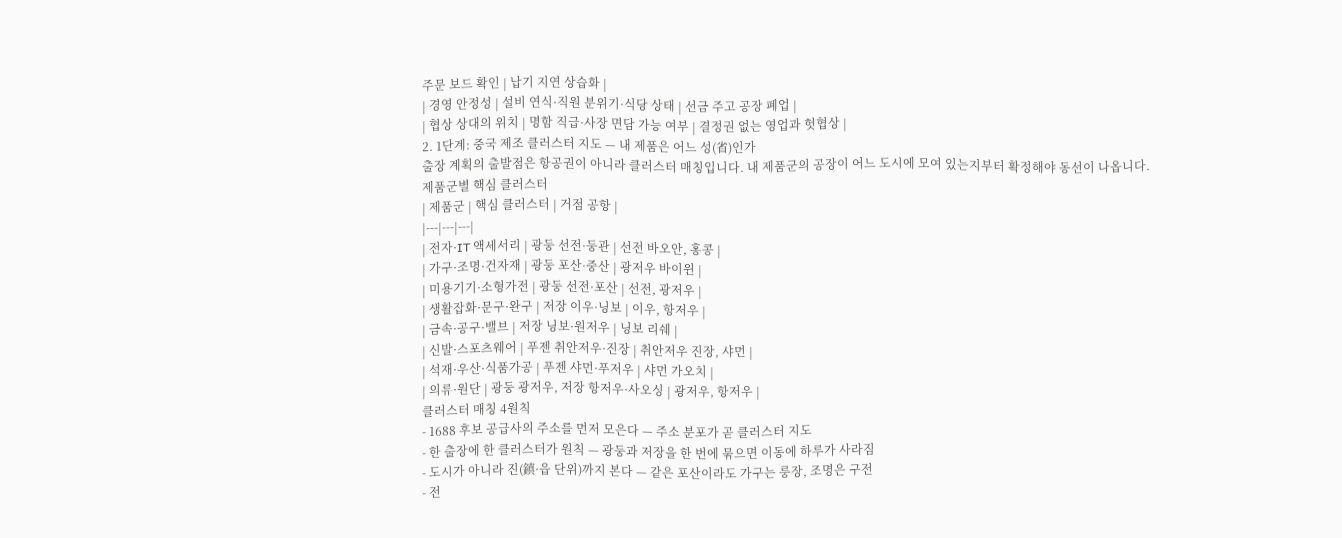주문 보드 확인 | 납기 지연 상습화 |
| 경영 안정성 | 설비 연식·직원 분위기·식당 상태 | 선금 주고 공장 폐업 |
| 협상 상대의 위치 | 명함 직급·사장 면담 가능 여부 | 결정권 없는 영업과 헛협상 |
2. 1단계: 중국 제조 클러스터 지도 — 내 제품은 어느 성(省)인가
출장 계획의 출발점은 항공권이 아니라 클러스터 매칭입니다. 내 제품군의 공장이 어느 도시에 모여 있는지부터 확정해야 동선이 나옵니다.
제품군별 핵심 클러스터
| 제품군 | 핵심 클러스터 | 거점 공항 |
|---|---|---|
| 전자·IT 액세서리 | 광둥 선전·둥관 | 선전 바오안, 홍콩 |
| 가구·조명·건자재 | 광둥 포산·중산 | 광저우 바이윈 |
| 미용기기·소형가전 | 광둥 선전·포산 | 선전, 광저우 |
| 생활잡화·문구·완구 | 저장 이우·닝보 | 이우, 항저우 |
| 금속·공구·밸브 | 저장 닝보·원저우 | 닝보 리쉐 |
| 신발·스포츠웨어 | 푸젠 취안저우·진장 | 취안저우 진장, 샤먼 |
| 석재·우산·식품가공 | 푸젠 샤먼·푸저우 | 샤먼 가오치 |
| 의류·원단 | 광둥 광저우, 저장 항저우·사오싱 | 광저우, 항저우 |
클러스터 매칭 4원칙
- 1688 후보 공급사의 주소를 먼저 모은다 — 주소 분포가 곧 클러스터 지도
- 한 출장에 한 클러스터가 원칙 — 광둥과 저장을 한 번에 묶으면 이동에 하루가 사라짐
- 도시가 아니라 진(鎮·읍 단위)까지 본다 — 같은 포산이라도 가구는 룽장, 조명은 구전
- 전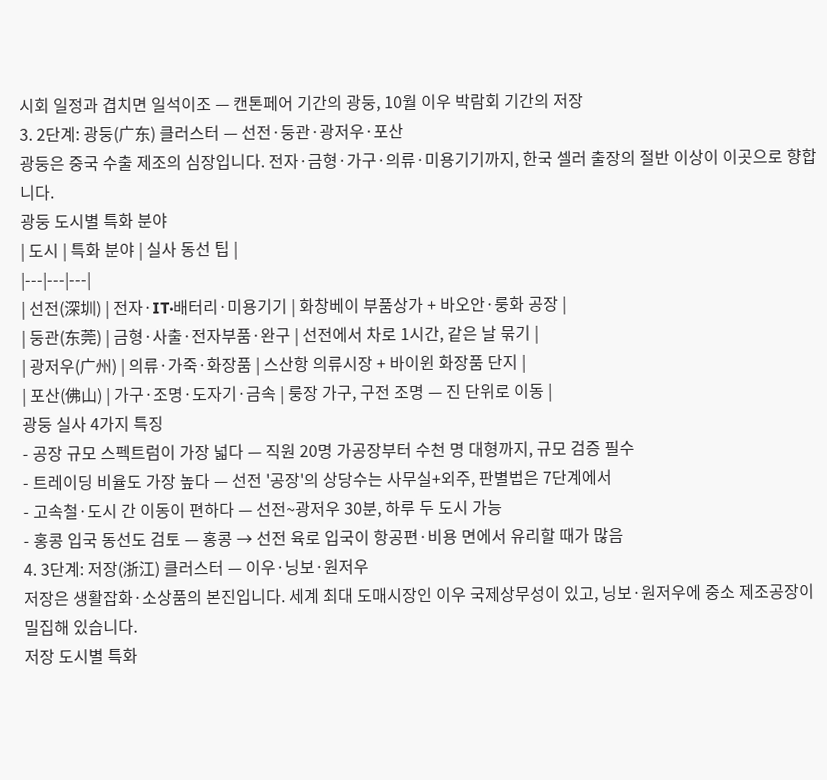시회 일정과 겹치면 일석이조 — 캔톤페어 기간의 광둥, 10월 이우 박람회 기간의 저장
3. 2단계: 광둥(广东) 클러스터 — 선전·둥관·광저우·포산
광둥은 중국 수출 제조의 심장입니다. 전자·금형·가구·의류·미용기기까지, 한국 셀러 출장의 절반 이상이 이곳으로 향합니다.
광둥 도시별 특화 분야
| 도시 | 특화 분야 | 실사 동선 팁 |
|---|---|---|
| 선전(深圳) | 전자·IT·배터리·미용기기 | 화창베이 부품상가 + 바오안·룽화 공장 |
| 둥관(东莞) | 금형·사출·전자부품·완구 | 선전에서 차로 1시간, 같은 날 묶기 |
| 광저우(广州) | 의류·가죽·화장품 | 스산항 의류시장 + 바이윈 화장품 단지 |
| 포산(佛山) | 가구·조명·도자기·금속 | 룽장 가구, 구전 조명 — 진 단위로 이동 |
광둥 실사 4가지 특징
- 공장 규모 스펙트럼이 가장 넓다 — 직원 20명 가공장부터 수천 명 대형까지, 규모 검증 필수
- 트레이딩 비율도 가장 높다 — 선전 '공장'의 상당수는 사무실+외주, 판별법은 7단계에서
- 고속철·도시 간 이동이 편하다 — 선전~광저우 30분, 하루 두 도시 가능
- 홍콩 입국 동선도 검토 — 홍콩 → 선전 육로 입국이 항공편·비용 면에서 유리할 때가 많음
4. 3단계: 저장(浙江) 클러스터 — 이우·닝보·원저우
저장은 생활잡화·소상품의 본진입니다. 세계 최대 도매시장인 이우 국제상무성이 있고, 닝보·원저우에 중소 제조공장이 밀집해 있습니다.
저장 도시별 특화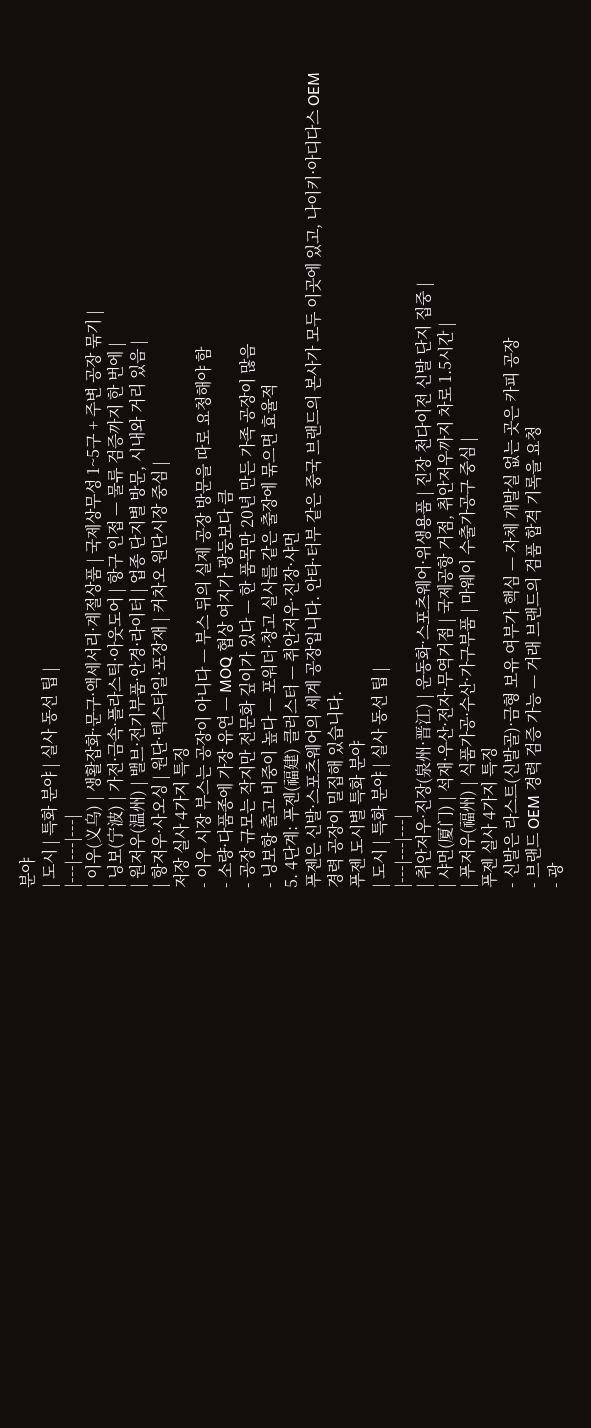분야
| 도시 | 특화 분야 | 실사 동선 팁 |
|---|---|---|
| 이우(义乌) | 생활잡화·문구·액세서리·계절상품 | 국제상무성 1~5구 + 주변 공장 묶기 |
| 닝보(宁波) | 가전·금속·플라스틱·아웃도어 | 항구 인접 — 물류 검증까지 한 번에 |
| 원저우(温州) | 밸브·전기부품·안경·라이터 | 업종 단지별 방문, 시내와 거리 있음 |
| 항저우·사오싱 | 원단·텍스타일·포장재 | 커차오 원단시장 중심 |
저장 실사 4가지 특징
- 이우 시장 부스는 공장이 아니다 — 부스 뒤의 실제 공장 방문을 따로 요청해야 함
- 소량·다품종에 가장 유연 — MOQ 협상 여지가 광둥보다 큼
- 공장 규모는 작지만 전문화 깊이가 있다 — 한 품목만 20년 만든 가족 공장이 많음
- 닝보항 출고 비중이 높다 — 포워더·창고 실사를 같은 출장에 묶으면 효율적
5. 4단계: 푸젠(福建) 클러스터 — 취안저우·진장·샤먼
푸젠은 신발·스포츠웨어의 세계 공장입니다. 안타·터부 같은 중국 브랜드의 본사가 모두 이곳에 있고, 나이키·아디다스 OEM 경력 공장이 밀집해 있습니다.
푸젠 도시별 특화 분야
| 도시 | 특화 분야 | 실사 동선 팁 |
|---|---|---|
| 취안저우·진장(泉州·晋江) | 운동화·스포츠웨어·위생용품 | 진장 천다이전 신발 단지 집중 |
| 샤먼(厦门) | 석재·우산·전자·무역거점 | 국제공항 거점, 취안저우까지 차로 1.5시간 |
| 푸저우(福州) | 식품가공·수산·가구부품 | 마웨이 수출가공구 중심 |
푸젠 실사 4가지 특징
- 신발은 라스트(신발골)·금형 보유 여부가 핵심 — 자체 개발실 없는 곳은 카피 공장
- 브랜드 OEM 경력 검증 가능 — 거래 브랜드의 검품 합격 기록을 요청
- 광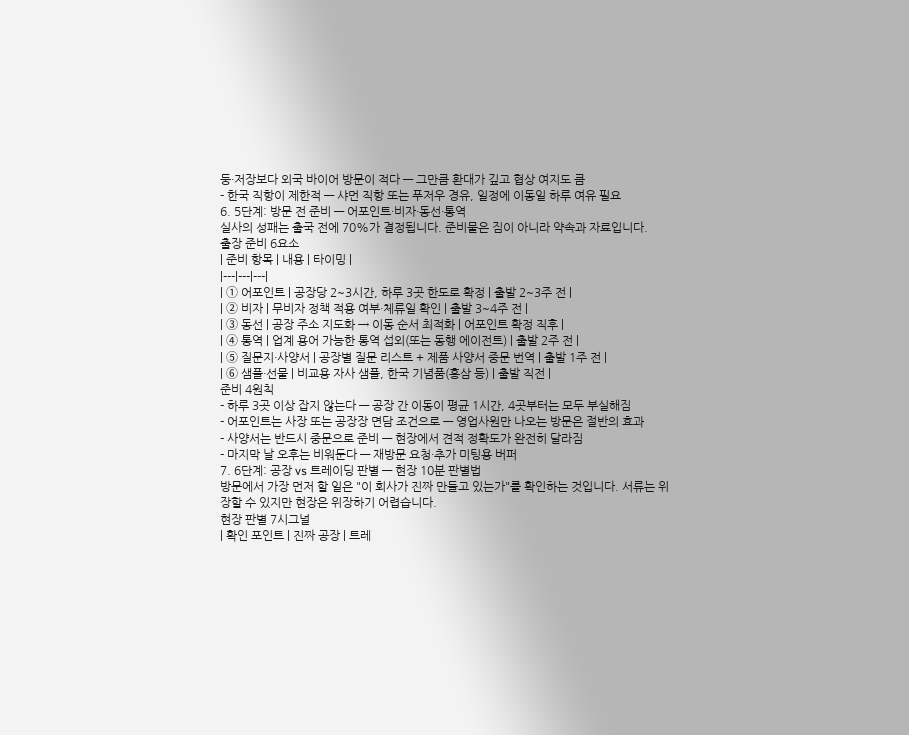둥·저장보다 외국 바이어 방문이 적다 — 그만큼 환대가 깊고 협상 여지도 큼
- 한국 직항이 제한적 — 샤먼 직항 또는 푸저우 경유, 일정에 이동일 하루 여유 필요
6. 5단계: 방문 전 준비 — 어포인트·비자·동선·통역
실사의 성패는 출국 전에 70%가 결정됩니다. 준비물은 짐이 아니라 약속과 자료입니다.
출장 준비 6요소
| 준비 항목 | 내용 | 타이밍 |
|---|---|---|
| ① 어포인트 | 공장당 2~3시간, 하루 3곳 한도로 확정 | 출발 2~3주 전 |
| ② 비자 | 무비자 정책 적용 여부·체류일 확인 | 출발 3~4주 전 |
| ③ 동선 | 공장 주소 지도화 → 이동 순서 최적화 | 어포인트 확정 직후 |
| ④ 통역 | 업계 용어 가능한 통역 섭외(또는 동행 에이전트) | 출발 2주 전 |
| ⑤ 질문지·사양서 | 공장별 질문 리스트 + 제품 사양서 중문 번역 | 출발 1주 전 |
| ⑥ 샘플·선물 | 비교용 자사 샘플, 한국 기념품(홍삼 등) | 출발 직전 |
준비 4원칙
- 하루 3곳 이상 잡지 않는다 — 공장 간 이동이 평균 1시간, 4곳부터는 모두 부실해짐
- 어포인트는 사장 또는 공장장 면담 조건으로 — 영업사원만 나오는 방문은 절반의 효과
- 사양서는 반드시 중문으로 준비 — 현장에서 견적 정확도가 완전히 달라짐
- 마지막 날 오후는 비워둔다 — 재방문 요청·추가 미팅용 버퍼
7. 6단계: 공장 vs 트레이딩 판별 — 현장 10분 판별법
방문에서 가장 먼저 할 일은 "이 회사가 진짜 만들고 있는가"를 확인하는 것입니다. 서류는 위장할 수 있지만 현장은 위장하기 어렵습니다.
현장 판별 7시그널
| 확인 포인트 | 진짜 공장 | 트레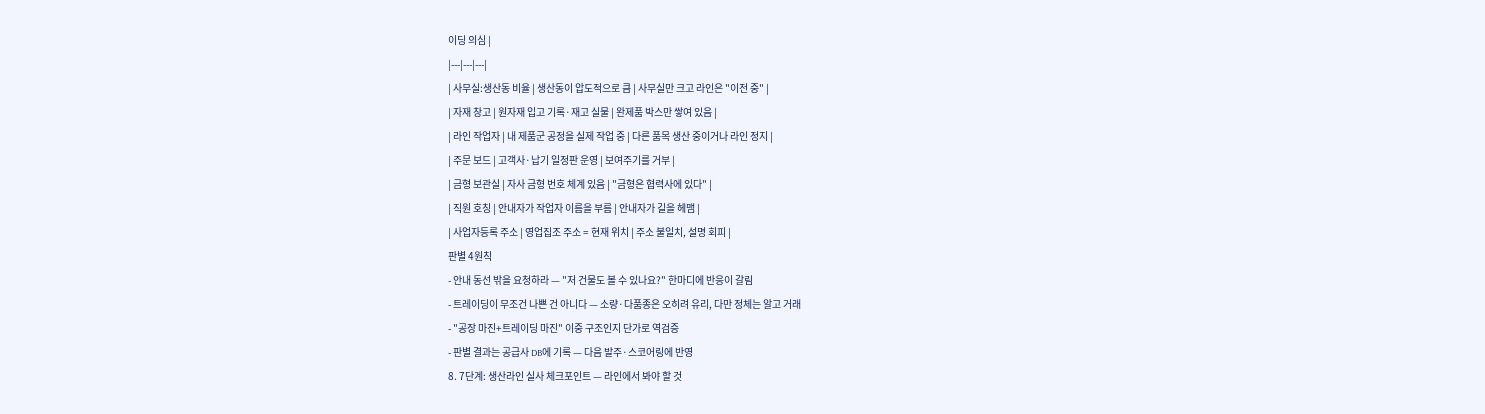이딩 의심 |
|---|---|---|
| 사무실:생산동 비율 | 생산동이 압도적으로 큼 | 사무실만 크고 라인은 "이전 중" |
| 자재 창고 | 원자재 입고 기록·재고 실물 | 완제품 박스만 쌓여 있음 |
| 라인 작업자 | 내 제품군 공정을 실제 작업 중 | 다른 품목 생산 중이거나 라인 정지 |
| 주문 보드 | 고객사·납기 일정판 운영 | 보여주기를 거부 |
| 금형 보관실 | 자사 금형 번호 체계 있음 | "금형은 협력사에 있다" |
| 직원 호칭 | 안내자가 작업자 이름을 부름 | 안내자가 길을 헤맴 |
| 사업자등록 주소 | 영업집조 주소 = 현재 위치 | 주소 불일치, 설명 회피 |
판별 4원칙
- 안내 동선 밖을 요청하라 — "저 건물도 볼 수 있나요?" 한마디에 반응이 갈림
- 트레이딩이 무조건 나쁜 건 아니다 — 소량·다품종은 오히려 유리, 다만 정체는 알고 거래
- "공장 마진+트레이딩 마진" 이중 구조인지 단가로 역검증
- 판별 결과는 공급사 DB에 기록 — 다음 발주·스코어링에 반영
8. 7단계: 생산라인 실사 체크포인트 — 라인에서 봐야 할 것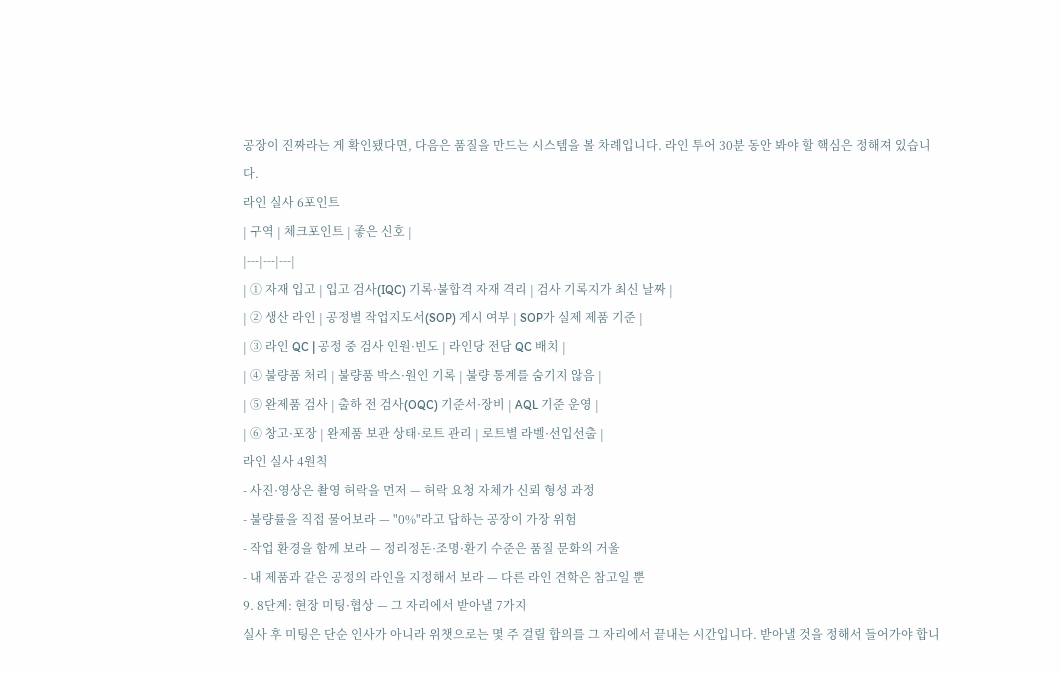공장이 진짜라는 게 확인됐다면, 다음은 품질을 만드는 시스템을 볼 차례입니다. 라인 투어 30분 동안 봐야 할 핵심은 정해져 있습니다.
라인 실사 6포인트
| 구역 | 체크포인트 | 좋은 신호 |
|---|---|---|
| ① 자재 입고 | 입고 검사(IQC) 기록·불합격 자재 격리 | 검사 기록지가 최신 날짜 |
| ② 생산 라인 | 공정별 작업지도서(SOP) 게시 여부 | SOP가 실제 제품 기준 |
| ③ 라인 QC | 공정 중 검사 인원·빈도 | 라인당 전담 QC 배치 |
| ④ 불량품 처리 | 불량품 박스·원인 기록 | 불량 통계를 숨기지 않음 |
| ⑤ 완제품 검사 | 출하 전 검사(OQC) 기준서·장비 | AQL 기준 운영 |
| ⑥ 창고·포장 | 완제품 보관 상태·로트 관리 | 로트별 라벨·선입선출 |
라인 실사 4원칙
- 사진·영상은 촬영 허락을 먼저 — 허락 요청 자체가 신뢰 형성 과정
- 불량률을 직접 물어보라 — "0%"라고 답하는 공장이 가장 위험
- 작업 환경을 함께 보라 — 정리정돈·조명·환기 수준은 품질 문화의 거울
- 내 제품과 같은 공정의 라인을 지정해서 보라 — 다른 라인 견학은 참고일 뿐
9. 8단계: 현장 미팅·협상 — 그 자리에서 받아낼 7가지
실사 후 미팅은 단순 인사가 아니라 위챗으로는 몇 주 걸릴 합의를 그 자리에서 끝내는 시간입니다. 받아낼 것을 정해서 들어가야 합니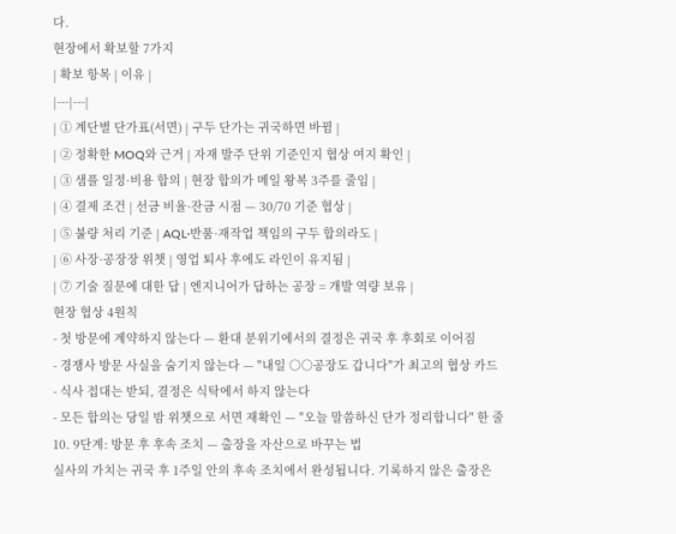다.
현장에서 확보할 7가지
| 확보 항목 | 이유 |
|---|---|
| ① 계단별 단가표(서면) | 구두 단가는 귀국하면 바뀜 |
| ② 정확한 MOQ와 근거 | 자재 발주 단위 기준인지 협상 여지 확인 |
| ③ 샘플 일정·비용 합의 | 현장 합의가 메일 왕복 3주를 줄임 |
| ④ 결제 조건 | 선금 비율·잔금 시점 — 30/70 기준 협상 |
| ⑤ 불량 처리 기준 | AQL·반품·재작업 책임의 구두 합의라도 |
| ⑥ 사장·공장장 위챗 | 영업 퇴사 후에도 라인이 유지됨 |
| ⑦ 기술 질문에 대한 답 | 엔지니어가 답하는 공장 = 개발 역량 보유 |
현장 협상 4원칙
- 첫 방문에 계약하지 않는다 — 환대 분위기에서의 결정은 귀국 후 후회로 이어짐
- 경쟁사 방문 사실을 숨기지 않는다 — "내일 ○○공장도 갑니다"가 최고의 협상 카드
- 식사 접대는 받되, 결정은 식탁에서 하지 않는다
- 모든 합의는 당일 밤 위챗으로 서면 재확인 — "오늘 말씀하신 단가 정리합니다" 한 줄
10. 9단계: 방문 후 후속 조치 — 출장을 자산으로 바꾸는 법
실사의 가치는 귀국 후 1주일 안의 후속 조치에서 완성됩니다. 기록하지 않은 출장은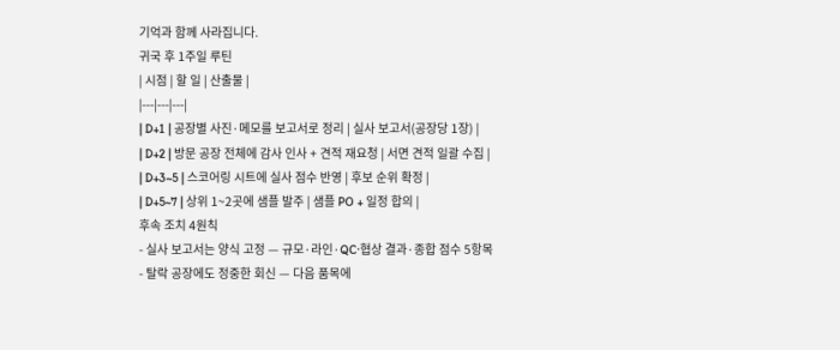기억과 함께 사라집니다.
귀국 후 1주일 루틴
| 시점 | 할 일 | 산출물 |
|---|---|---|
| D+1 | 공장별 사진·메모를 보고서로 정리 | 실사 보고서(공장당 1장) |
| D+2 | 방문 공장 전체에 감사 인사 + 견적 재요청 | 서면 견적 일괄 수집 |
| D+3~5 | 스코어링 시트에 실사 점수 반영 | 후보 순위 확정 |
| D+5~7 | 상위 1~2곳에 샘플 발주 | 샘플 PO + 일정 합의 |
후속 조치 4원칙
- 실사 보고서는 양식 고정 — 규모·라인·QC·협상 결과·종합 점수 5항목
- 탈락 공장에도 정중한 회신 — 다음 품목에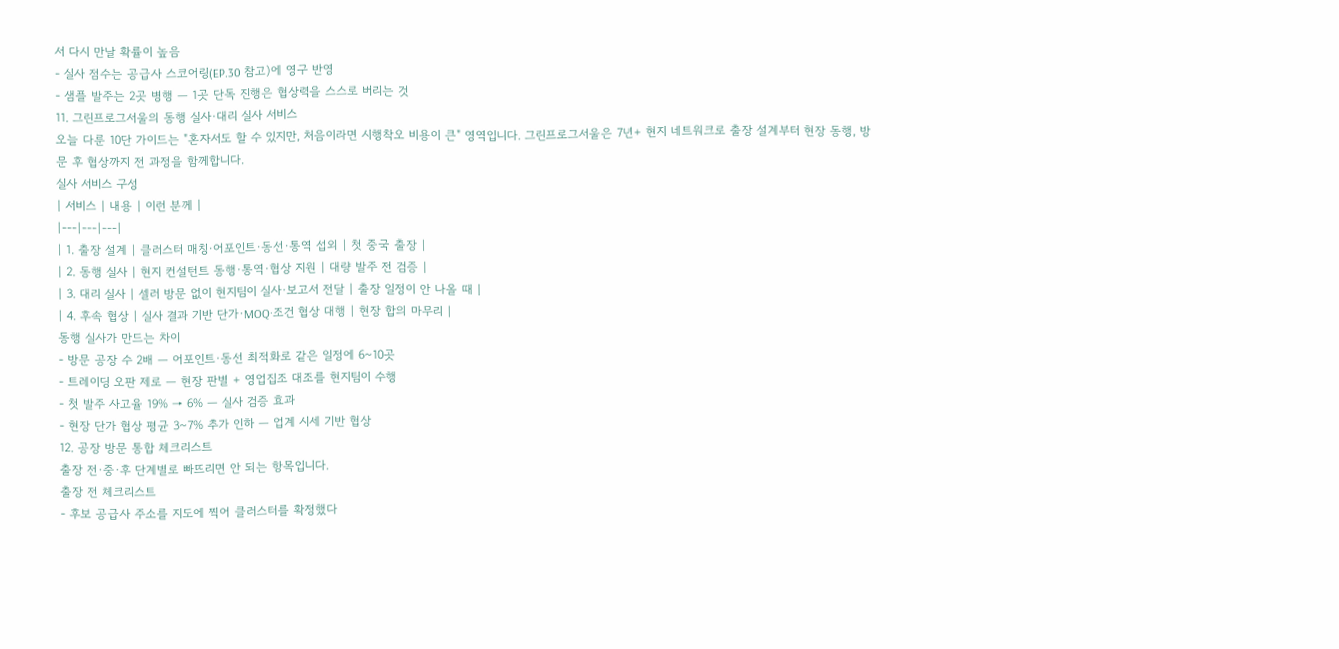서 다시 만날 확률이 높음
- 실사 점수는 공급사 스코어링(EP.30 참고)에 영구 반영
- 샘플 발주는 2곳 병행 — 1곳 단독 진행은 협상력을 스스로 버리는 것
11. 그린프로그서울의 동행 실사·대리 실사 서비스
오늘 다룬 10단 가이드는 "혼자서도 할 수 있지만, 처음이라면 시행착오 비용이 큰" 영역입니다. 그린프로그서울은 7년+ 현지 네트워크로 출장 설계부터 현장 동행, 방문 후 협상까지 전 과정을 함께합니다.
실사 서비스 구성
| 서비스 | 내용 | 이런 분께 |
|---|---|---|
| 1. 출장 설계 | 클러스터 매칭·어포인트·동선·통역 섭외 | 첫 중국 출장 |
| 2. 동행 실사 | 현지 컨설턴트 동행·통역·협상 지원 | 대량 발주 전 검증 |
| 3. 대리 실사 | 셀러 방문 없이 현지팀이 실사·보고서 전달 | 출장 일정이 안 나올 때 |
| 4. 후속 협상 | 실사 결과 기반 단가·MOQ·조건 협상 대행 | 현장 합의 마무리 |
동행 실사가 만드는 차이
- 방문 공장 수 2배 — 어포인트·동선 최적화로 같은 일정에 6~10곳
- 트레이딩 오판 제로 — 현장 판별 + 영업집조 대조를 현지팀이 수행
- 첫 발주 사고율 19% → 6% — 실사 검증 효과
- 현장 단가 협상 평균 3~7% 추가 인하 — 업계 시세 기반 협상
12. 공장 방문 통합 체크리스트
출장 전·중·후 단계별로 빠뜨리면 안 되는 항목입니다.
출장 전 체크리스트
- 후보 공급사 주소를 지도에 찍어 클러스터를 확정했다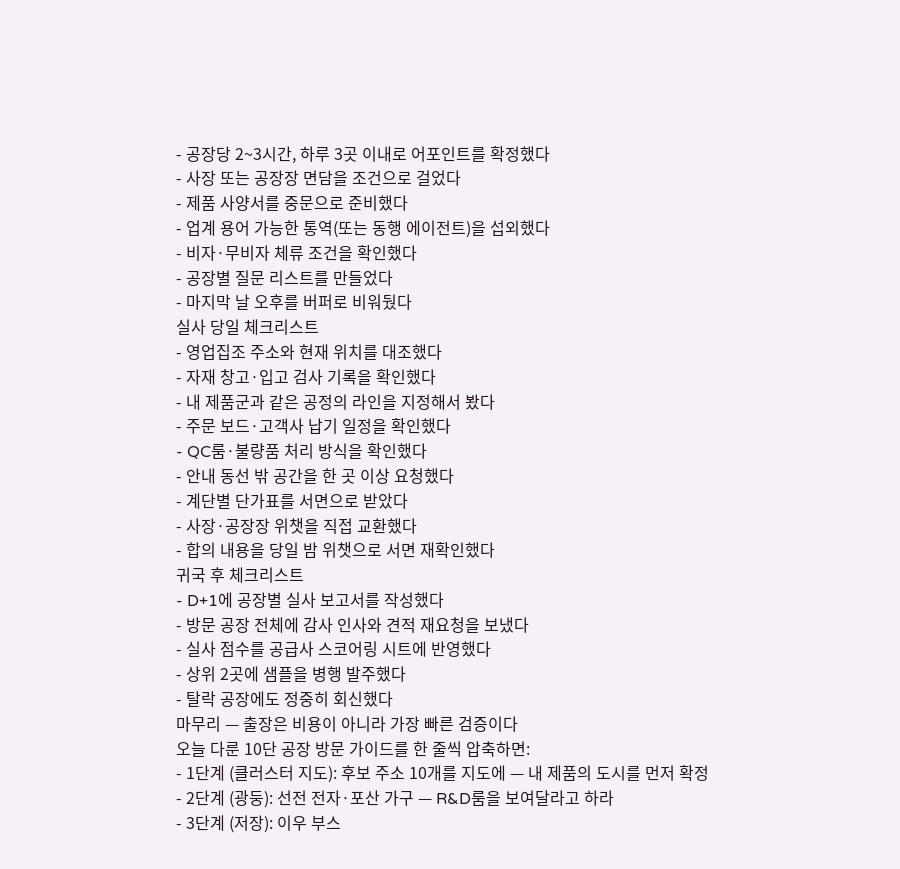- 공장당 2~3시간, 하루 3곳 이내로 어포인트를 확정했다
- 사장 또는 공장장 면담을 조건으로 걸었다
- 제품 사양서를 중문으로 준비했다
- 업계 용어 가능한 통역(또는 동행 에이전트)을 섭외했다
- 비자·무비자 체류 조건을 확인했다
- 공장별 질문 리스트를 만들었다
- 마지막 날 오후를 버퍼로 비워뒀다
실사 당일 체크리스트
- 영업집조 주소와 현재 위치를 대조했다
- 자재 창고·입고 검사 기록을 확인했다
- 내 제품군과 같은 공정의 라인을 지정해서 봤다
- 주문 보드·고객사 납기 일정을 확인했다
- QC룸·불량품 처리 방식을 확인했다
- 안내 동선 밖 공간을 한 곳 이상 요청했다
- 계단별 단가표를 서면으로 받았다
- 사장·공장장 위챗을 직접 교환했다
- 합의 내용을 당일 밤 위챗으로 서면 재확인했다
귀국 후 체크리스트
- D+1에 공장별 실사 보고서를 작성했다
- 방문 공장 전체에 감사 인사와 견적 재요청을 보냈다
- 실사 점수를 공급사 스코어링 시트에 반영했다
- 상위 2곳에 샘플을 병행 발주했다
- 탈락 공장에도 정중히 회신했다
마무리 — 출장은 비용이 아니라 가장 빠른 검증이다
오늘 다룬 10단 공장 방문 가이드를 한 줄씩 압축하면:
- 1단계 (클러스터 지도): 후보 주소 10개를 지도에 — 내 제품의 도시를 먼저 확정
- 2단계 (광둥): 선전 전자·포산 가구 — R&D룸을 보여달라고 하라
- 3단계 (저장): 이우 부스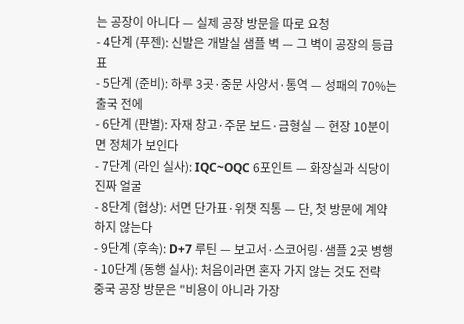는 공장이 아니다 — 실제 공장 방문을 따로 요청
- 4단계 (푸젠): 신발은 개발실 샘플 벽 — 그 벽이 공장의 등급표
- 5단계 (준비): 하루 3곳·중문 사양서·통역 — 성패의 70%는 출국 전에
- 6단계 (판별): 자재 창고·주문 보드·금형실 — 현장 10분이면 정체가 보인다
- 7단계 (라인 실사): IQC~OQC 6포인트 — 화장실과 식당이 진짜 얼굴
- 8단계 (협상): 서면 단가표·위챗 직통 — 단, 첫 방문에 계약하지 않는다
- 9단계 (후속): D+7 루틴 — 보고서·스코어링·샘플 2곳 병행
- 10단계 (동행 실사): 처음이라면 혼자 가지 않는 것도 전략
중국 공장 방문은 "비용이 아니라 가장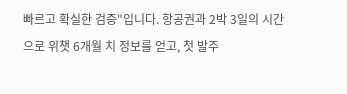빠르고 확실한 검증"입니다. 항공권과 2박 3일의 시간으로 위챗 6개월 치 정보를 얻고, 첫 발주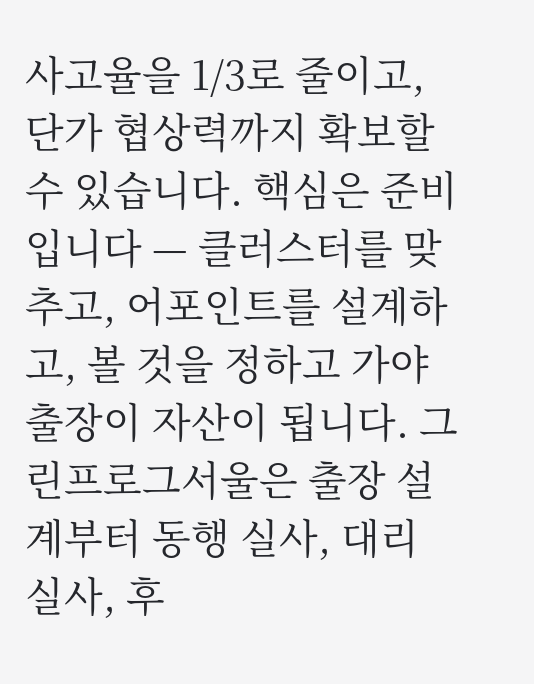사고율을 1/3로 줄이고, 단가 협상력까지 확보할 수 있습니다. 핵심은 준비입니다 — 클러스터를 맞추고, 어포인트를 설계하고, 볼 것을 정하고 가야 출장이 자산이 됩니다. 그린프로그서울은 출장 설계부터 동행 실사, 대리 실사, 후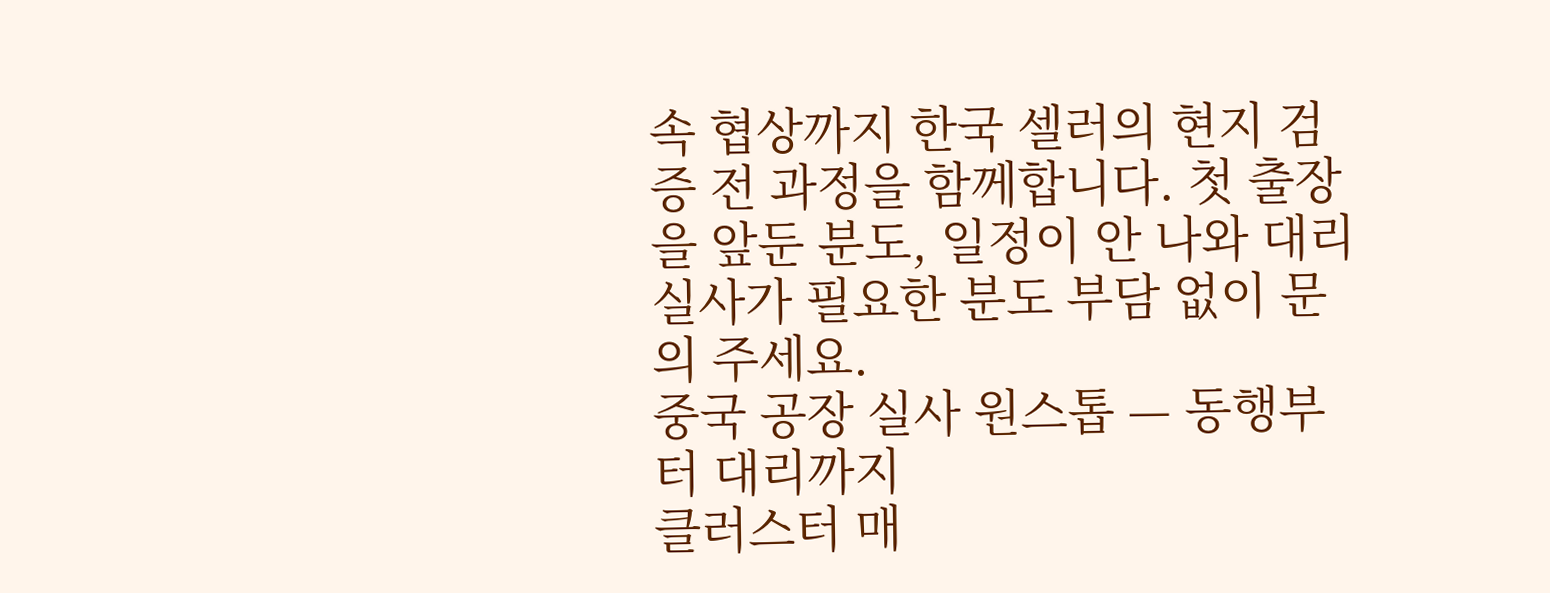속 협상까지 한국 셀러의 현지 검증 전 과정을 함께합니다. 첫 출장을 앞둔 분도, 일정이 안 나와 대리 실사가 필요한 분도 부담 없이 문의 주세요.
중국 공장 실사 원스톱 — 동행부터 대리까지
클러스터 매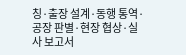칭·출장 설계·동행 통역·공장 판별·현장 협상·실사 보고서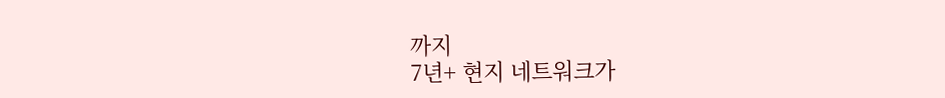까지
7년+ 현지 네트워크가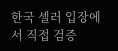한국 셀러 입장에서 직접 검증